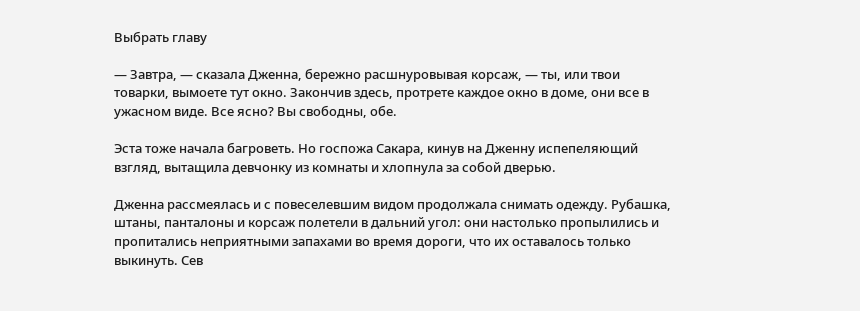Выбрать главу

— Завтра, — сказала Дженна, бережно расшнуровывая корсаж, — ты, или твои товарки, вымоете тут окно. Закончив здесь, протрете каждое окно в доме, они все в ужасном виде. Все ясно? Вы свободны, обе.

Эста тоже начала багроветь. Но госпожа Сакара, кинув на Дженну испепеляющий взгляд, вытащила девчонку из комнаты и хлопнула за собой дверью.

Дженна рассмеялась и с повеселевшим видом продолжала снимать одежду. Рубашка, штаны, панталоны и корсаж полетели в дальний угол: они настолько пропылились и пропитались неприятными запахами во время дороги, что их оставалось только выкинуть. Сев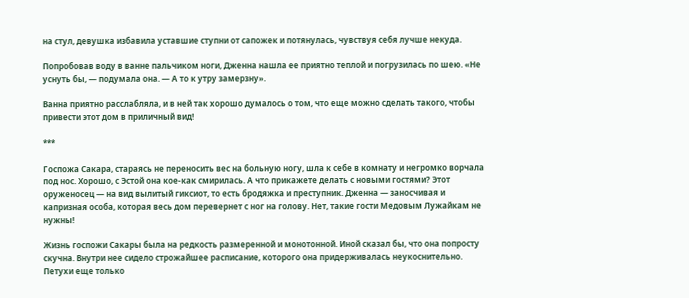на стул, девушка избавила уставшие ступни от сапожек и потянулась, чувствуя себя лучше некуда.

Попробовав воду в ванне пальчиком ноги, Дженна нашла ее приятно теплой и погрузилась по шею. «Не уснуть бы, — подумала она. — А то к утру замерзну».

Ванна приятно расслабляла, и в ней так хорошо думалось о том, что еще можно сделать такого, чтобы привести этот дом в приличный вид!

***

Госпожа Сакара, стараясь не переносить вес на больную ногу, шла к себе в комнату и негромко ворчала под нос. Хорошо, с Эстой она кое-как смирилась. А что прикажете делать с новыми гостями? Этот оруженосец — на вид вылитый гиксиот, то есть бродяжка и преступник. Дженна — заносчивая и капризная особа, которая весь дом перевернет с ног на голову. Нет, такие гости Медовым Лужайкам не нужны!

Жизнь госпожи Сакары была на редкость размеренной и монотонной. Иной сказал бы, что она попросту скучна. Внутри нее сидело строжайшее расписание, которого она придерживалась неукоснительно. Петухи еще только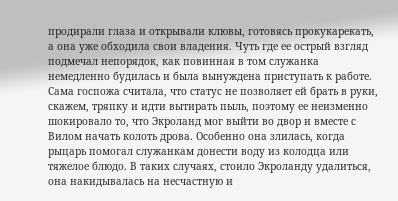продирали глаза и открывали клювы, готовясь прокукарекать, а она уже обходила свои владения. Чуть где ее острый взгляд подмечал непорядок, как повинная в том служанка немедленно будилась и была вынуждена приступать к работе. Сама госпожа считала, что статус не позволяет ей брать в руки, скажем, тряпку и идти вытирать пыль, поэтому ее неизменно шокировало то, что Экроланд мог выйти во двор и вместе с Вилом начать колоть дрова. Особенно она злилась, когда рыцарь помогал служанкам донести воду из колодца или тяжелое блюдо. В таких случаях, стоило Экроланду удалиться, она накидывалась на несчастную и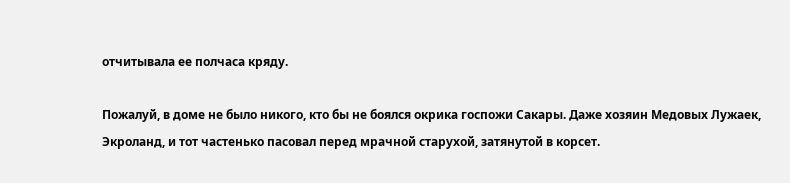отчитывала ее полчаса кряду.

Пожалуй, в доме не было никого, кто бы не боялся окрика госпожи Сакары. Даже хозяин Медовых Лужаек, Экроланд, и тот частенько пасовал перед мрачной старухой, затянутой в корсет.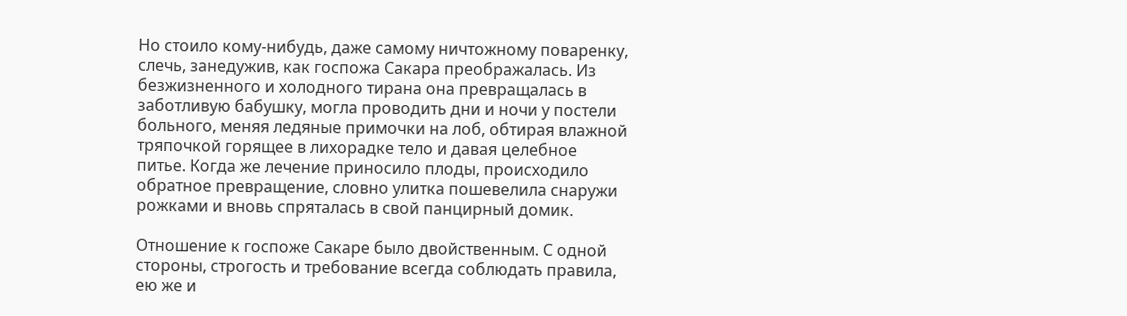Но стоило кому-нибудь, даже самому ничтожному поваренку, слечь, занедужив, как госпожа Сакара преображалась. Из безжизненного и холодного тирана она превращалась в заботливую бабушку, могла проводить дни и ночи у постели больного, меняя ледяные примочки на лоб, обтирая влажной тряпочкой горящее в лихорадке тело и давая целебное питье. Когда же лечение приносило плоды, происходило обратное превращение, словно улитка пошевелила снаружи рожками и вновь спряталась в свой панцирный домик.

Отношение к госпоже Сакаре было двойственным. С одной стороны, строгость и требование всегда соблюдать правила, ею же и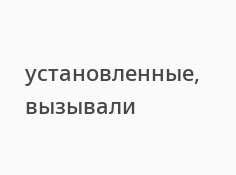установленные, вызывали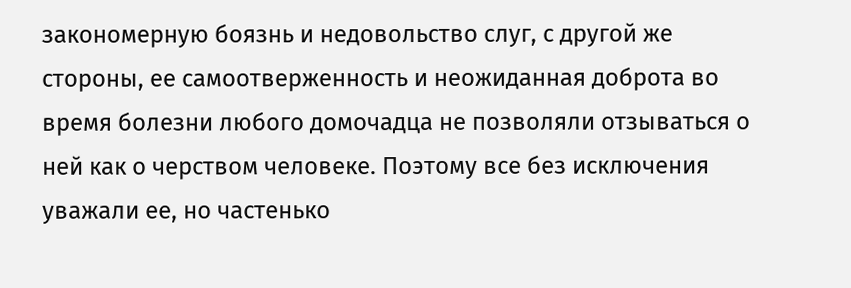закономерную боязнь и недовольство слуг, с другой же стороны, ее самоотверженность и неожиданная доброта во время болезни любого домочадца не позволяли отзываться о ней как о черством человеке. Поэтому все без исключения уважали ее, но частенько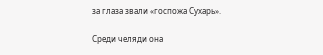за глаза звали «госпожа Сухарь».

Среди челяди она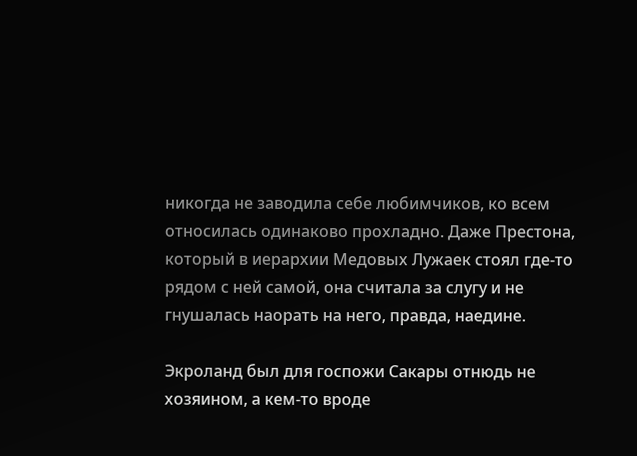никогда не заводила себе любимчиков, ко всем относилась одинаково прохладно. Даже Престона, который в иерархии Медовых Лужаек стоял где-то рядом с ней самой, она считала за слугу и не гнушалась наорать на него, правда, наедине.

Экроланд был для госпожи Сакары отнюдь не хозяином, а кем-то вроде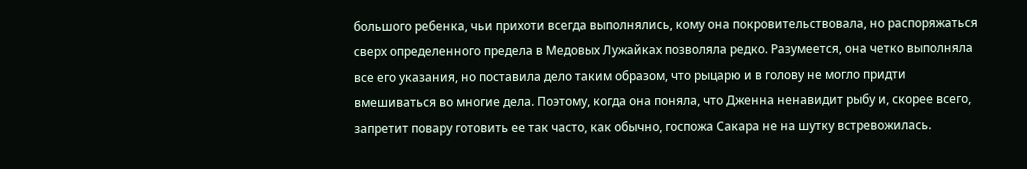большого ребенка, чьи прихоти всегда выполнялись, кому она покровительствовала, но распоряжаться сверх определенного предела в Медовых Лужайках позволяла редко. Разумеется, она четко выполняла все его указания, но поставила дело таким образом, что рыцарю и в голову не могло придти вмешиваться во многие дела. Поэтому, когда она поняла, что Дженна ненавидит рыбу и, скорее всего, запретит повару готовить ее так часто, как обычно, госпожа Сакара не на шутку встревожилась.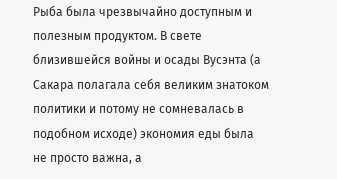Рыба была чрезвычайно доступным и полезным продуктом. В свете близившейся войны и осады Вусэнта (а Сакара полагала себя великим знатоком политики и потому не сомневалась в подобном исходе) экономия еды была не просто важна, а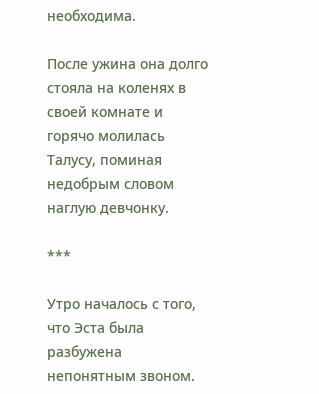необходима.

После ужина она долго стояла на коленях в своей комнате и горячо молилась Талусу, поминая недобрым словом наглую девчонку.

***

Утро началось с того, что Эста была разбужена непонятным звоном.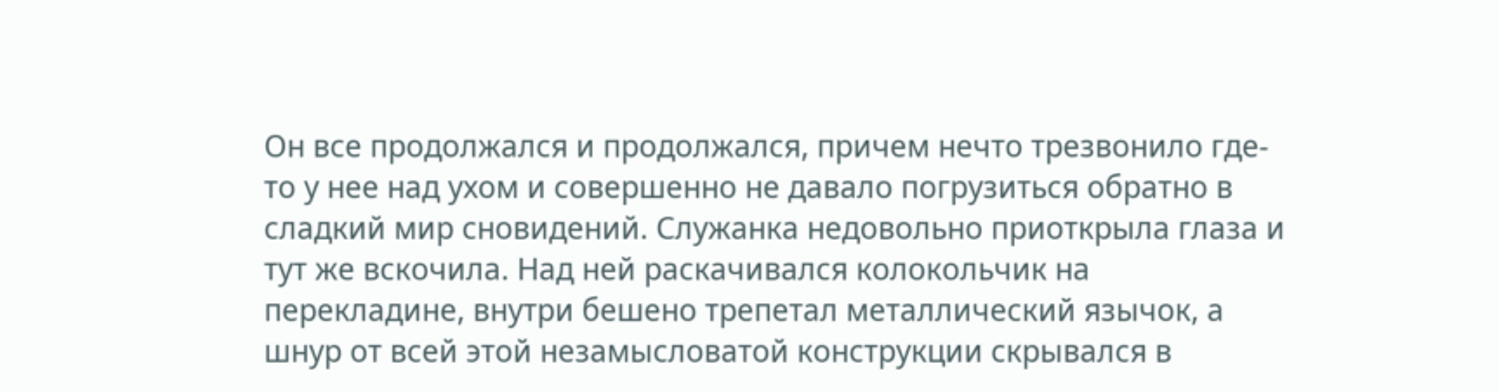Он все продолжался и продолжался, причем нечто трезвонило где-то у нее над ухом и совершенно не давало погрузиться обратно в сладкий мир сновидений. Служанка недовольно приоткрыла глаза и тут же вскочила. Над ней раскачивался колокольчик на перекладине, внутри бешено трепетал металлический язычок, а шнур от всей этой незамысловатой конструкции скрывался в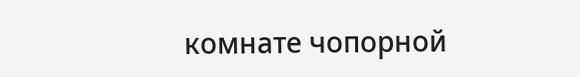комнате чопорной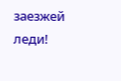заезжей леди!